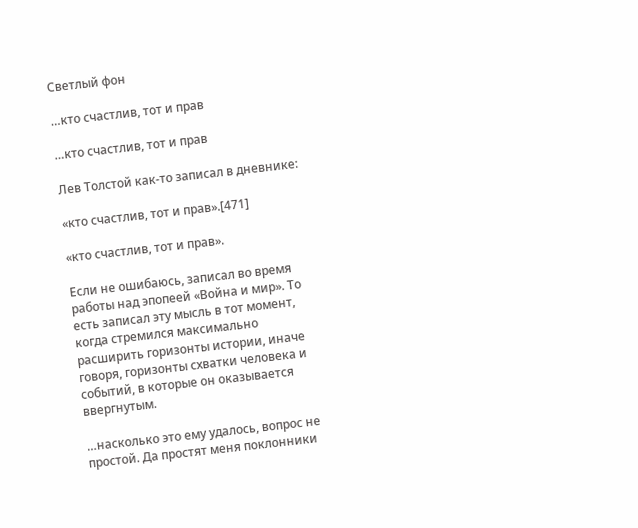Светлый фон

…кто счастлив, тот и прав

…кто счастлив, тот и прав

Лев Толстой как-то записал в дневнике:

«кто счастлив, тот и прав».[471]

«кто счастлив, тот и прав».

Если не ошибаюсь, записал во время работы над эпопеей «Война и мир». То есть записал эту мысль в тот момент, когда стремился максимально расширить горизонты истории, иначе говоря, горизонты схватки человека и событий, в которые он оказывается ввергнутым.

…насколько это ему удалось, вопрос не простой. Да простят меня поклонники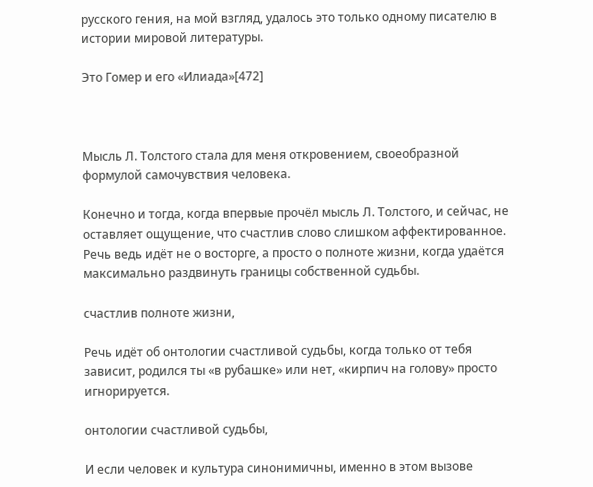русского гения, на мой взгляд, удалось это только одному писателю в истории мировой литературы.

Это Гомер и его «Илиада»[472]



Мысль Л. Толстого стала для меня откровением, своеобразной формулой самочувствия человека.

Конечно и тогда, когда впервые прочёл мысль Л. Толстого, и сейчас, не оставляет ощущение, что счастлив слово слишком аффектированное. Речь ведь идёт не о восторге, а просто о полноте жизни, когда удаётся максимально раздвинуть границы собственной судьбы.

счастлив полноте жизни,

Речь идёт об онтологии счастливой судьбы, когда только от тебя зависит, родился ты «в рубашке» или нет, «кирпич на голову» просто игнорируется.

онтологии счастливой судьбы,

И если человек и культура синонимичны, именно в этом вызове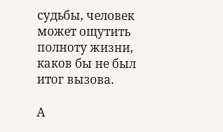судьбы, человек может ощутить полноту жизни, каков бы не был итог вызова.

А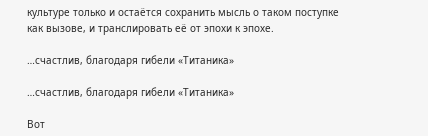культуре только и остаётся сохранить мысль о таком поступке как вызове, и транслировать её от эпохи к эпохе.

…счастлив, благодаря гибели «Титаника»

…счастлив, благодаря гибели «Титаника»

Вот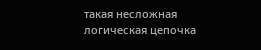такая несложная логическая цепочка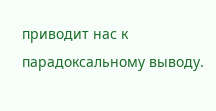приводит нас к парадоксальному выводу.